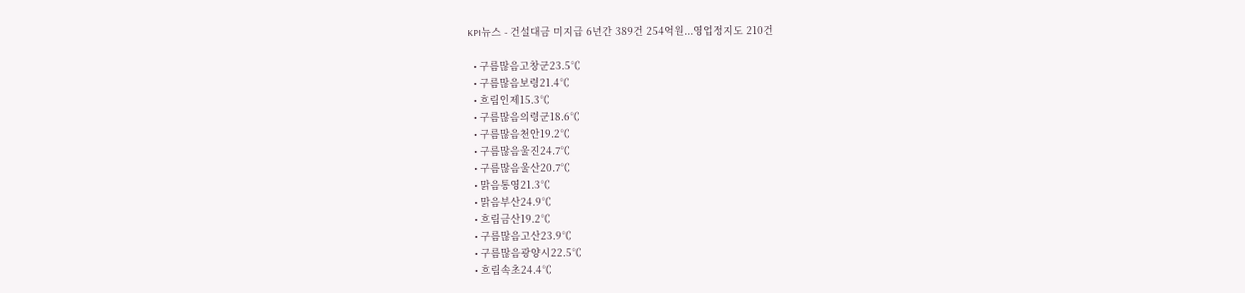KPI뉴스 - 건설대금 미지급 6년간 389건 254억원...영업정지도 210건

  • 구름많음고창군23.5℃
  • 구름많음보령21.4℃
  • 흐림인제15.3℃
  • 구름많음의령군18.6℃
  • 구름많음천안19.2℃
  • 구름많음울진24.7℃
  • 구름많음울산20.7℃
  • 맑음통영21.3℃
  • 맑음부산24.9℃
  • 흐림금산19.2℃
  • 구름많음고산23.9℃
  • 구름많음광양시22.5℃
  • 흐림속초24.4℃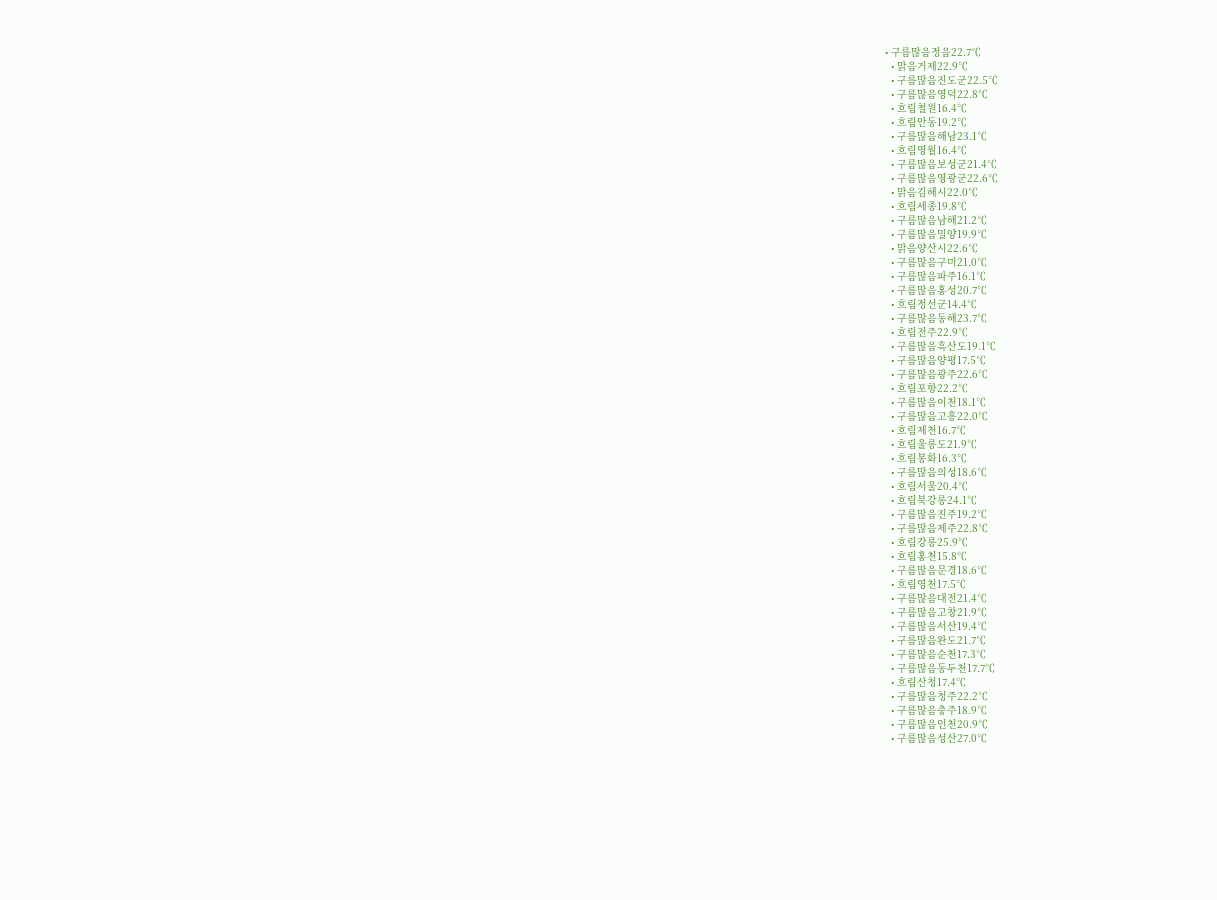• 구름많음정읍22.7℃
  • 맑음거제22.9℃
  • 구름많음진도군22.5℃
  • 구름많음영덕22.8℃
  • 흐림철원16.4℃
  • 흐림안동19.2℃
  • 구름많음해남23.1℃
  • 흐림영월16.4℃
  • 구름많음보성군21.4℃
  • 구름많음영광군22.6℃
  • 맑음김해시22.0℃
  • 흐림세종19.8℃
  • 구름많음남해21.2℃
  • 구름많음밀양19.9℃
  • 맑음양산시22.6℃
  • 구름많음구미21.0℃
  • 구름많음파주16.1℃
  • 구름많음홍성20.7℃
  • 흐림정선군14.4℃
  • 구름많음동해23.7℃
  • 흐림전주22.9℃
  • 구름많음흑산도19.1℃
  • 구름많음양평17.5℃
  • 구름많음광주22.6℃
  • 흐림포항22.2℃
  • 구름많음이천18.1℃
  • 구름많음고흥22.0℃
  • 흐림제천16.7℃
  • 흐림울릉도21.9℃
  • 흐림봉화16.3℃
  • 구름많음의성18.6℃
  • 흐림서울20.4℃
  • 흐림북강릉24.1℃
  • 구름많음진주19.2℃
  • 구름많음제주22.8℃
  • 흐림강릉25.9℃
  • 흐림홍천15.8℃
  • 구름많음문경18.6℃
  • 흐림영천17.5℃
  • 구름많음대전21.4℃
  • 구름많음고창21.9℃
  • 구름많음서산19.4℃
  • 구름많음완도21.7℃
  • 구름많음순천17.3℃
  • 구름많음동두천17.7℃
  • 흐림산청17.4℃
  • 구름많음청주22.2℃
  • 구름많음충주18.9℃
  • 구름많음인천20.9℃
  • 구름많음성산27.0℃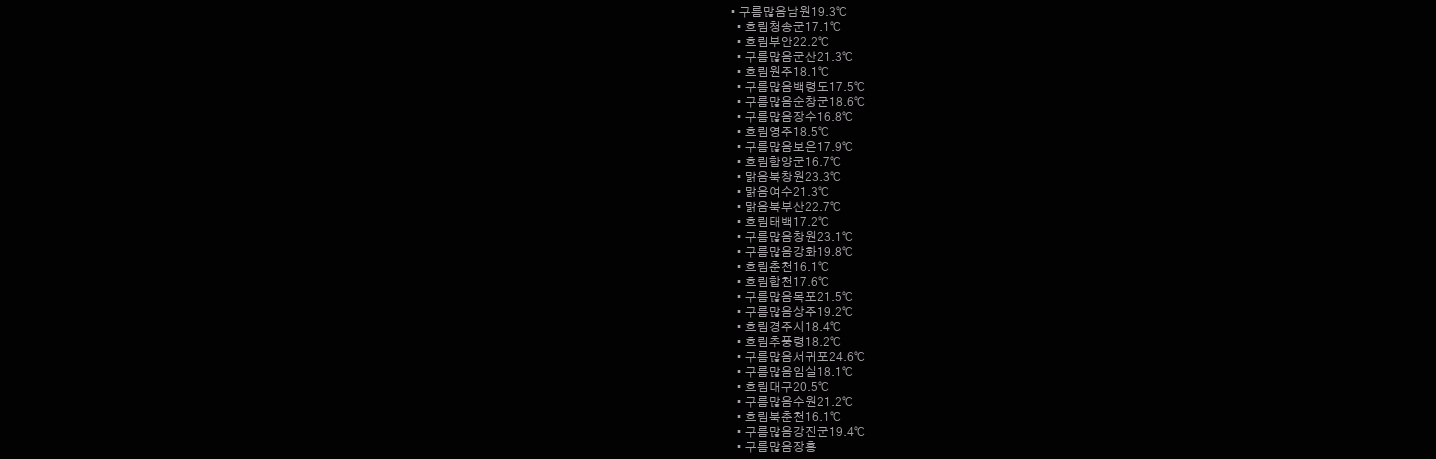• 구름많음남원19.3℃
  • 흐림청송군17.1℃
  • 흐림부안22.2℃
  • 구름많음군산21.3℃
  • 흐림원주18.1℃
  • 구름많음백령도17.5℃
  • 구름많음순창군18.6℃
  • 구름많음장수16.8℃
  • 흐림영주18.5℃
  • 구름많음보은17.9℃
  • 흐림함양군16.7℃
  • 맑음북창원23.3℃
  • 맑음여수21.3℃
  • 맑음북부산22.7℃
  • 흐림태백17.2℃
  • 구름많음창원23.1℃
  • 구름많음강화19.8℃
  • 흐림춘천16.1℃
  • 흐림합천17.6℃
  • 구름많음목포21.5℃
  • 구름많음상주19.2℃
  • 흐림경주시18.4℃
  • 흐림추풍령18.2℃
  • 구름많음서귀포24.6℃
  • 구름많음임실18.1℃
  • 흐림대구20.5℃
  • 구름많음수원21.2℃
  • 흐림북춘천16.1℃
  • 구름많음강진군19.4℃
  • 구름많음장흥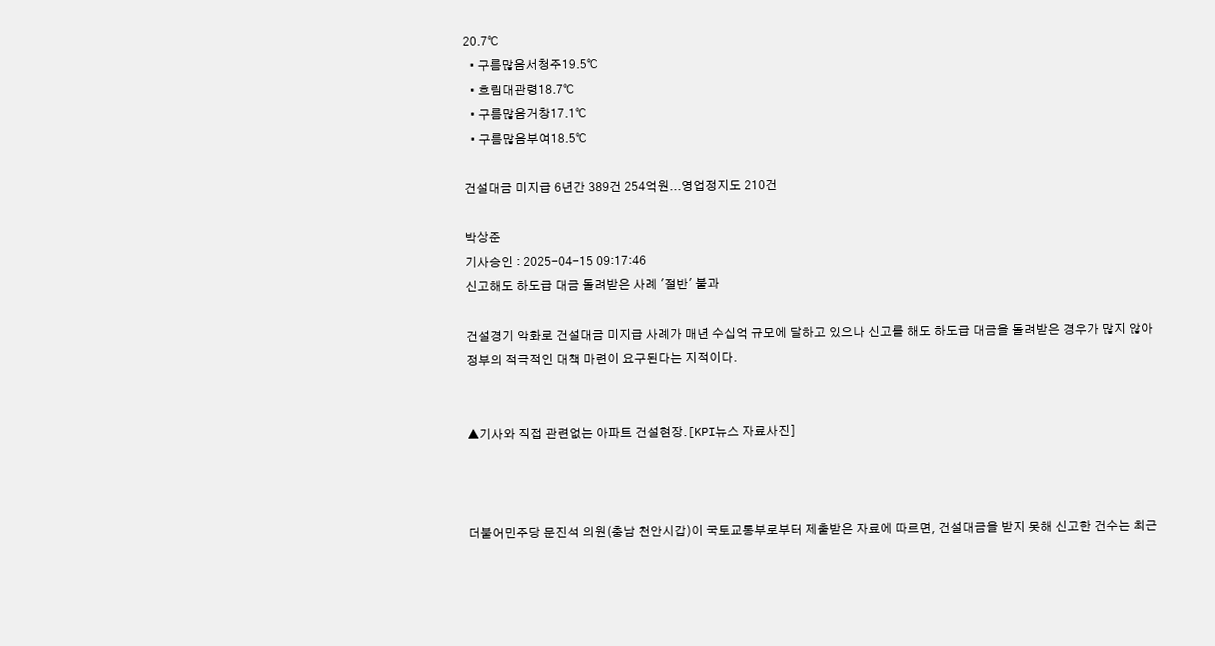20.7℃
  • 구름많음서청주19.5℃
  • 흐림대관령18.7℃
  • 구름많음거창17.1℃
  • 구름많음부여18.5℃

건설대금 미지급 6년간 389건 254억원...영업정지도 210건

박상준
기사승인 : 2025-04-15 09:17:46
신고해도 하도급 대금 돌려받은 사례 '절반' 불과

건설경기 악화로 건설대금 미지급 사례가 매년 수십억 규모에 달하고 있으나 신고를 해도 하도급 대금을 돌려받은 경우가 많지 않아 정부의 적극적인 대책 마련이 요구된다는 지적이다.


▲기사와 직접 관련없는 아파트 건설현장.[KPI뉴스 자료사진]



더불어민주당 문진석 의원(충남 천안시갑)이 국토교통부로부터 제출받은 자료에 따르면, 건설대금을 받지 못해 신고한 건수는 최근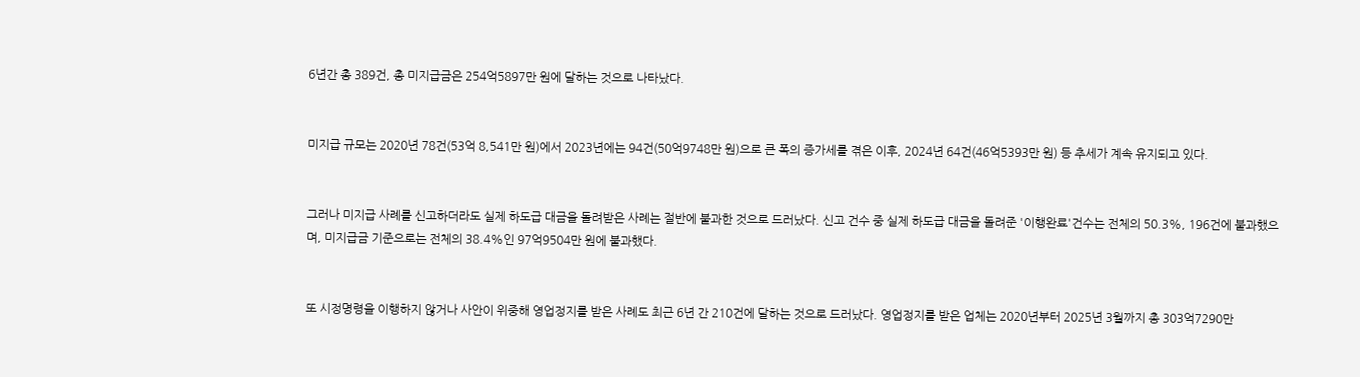6년간 총 389건, 총 미지급금은 254억5897만 원에 달하는 것으로 나타났다.


미지급 규모는 2020년 78건(53억 8,541만 원)에서 2023년에는 94건(50억9748만 원)으로 큰 폭의 증가세를 겪은 이후, 2024년 64건(46억5393만 원) 등 추세가 계속 유지되고 있다.


그러나 미지급 사례를 신고하더라도 실제 하도급 대금을 돌려받은 사례는 절반에 불과한 것으로 드러났다. 신고 건수 중 실제 하도급 대금을 돌려준 '이행완료'건수는 전체의 50.3%, 196건에 불과했으며, 미지급금 기준으로는 전체의 38.4%인 97억9504만 원에 불과했다.


또 시정명령을 이행하지 않거나 사안이 위중해 영업정지를 받은 사례도 최근 6년 간 210건에 달하는 것으로 드러났다. 영업정지를 받은 업체는 2020년부터 2025년 3월까지 총 303억7290만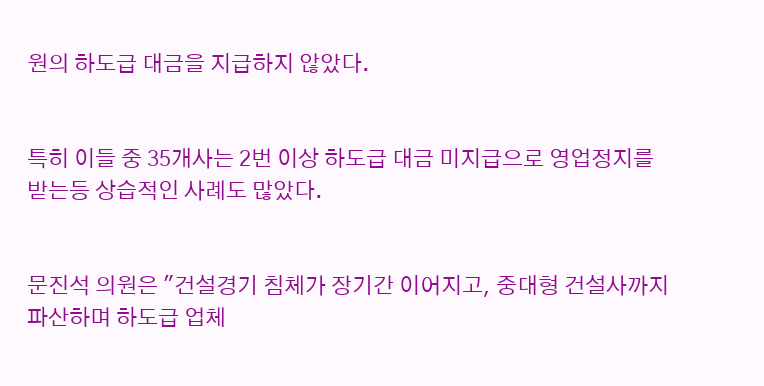원의 하도급 대금을 지급하지 않았다.


특히 이들 중 35개사는 2번 이상 하도급 대금 미지급으로 영업정지를 받는등 상습적인 사례도 많았다.


문진석 의원은 "건설경기 침체가 장기간 이어지고, 중대형 건설사까지 파산하며 하도급 업체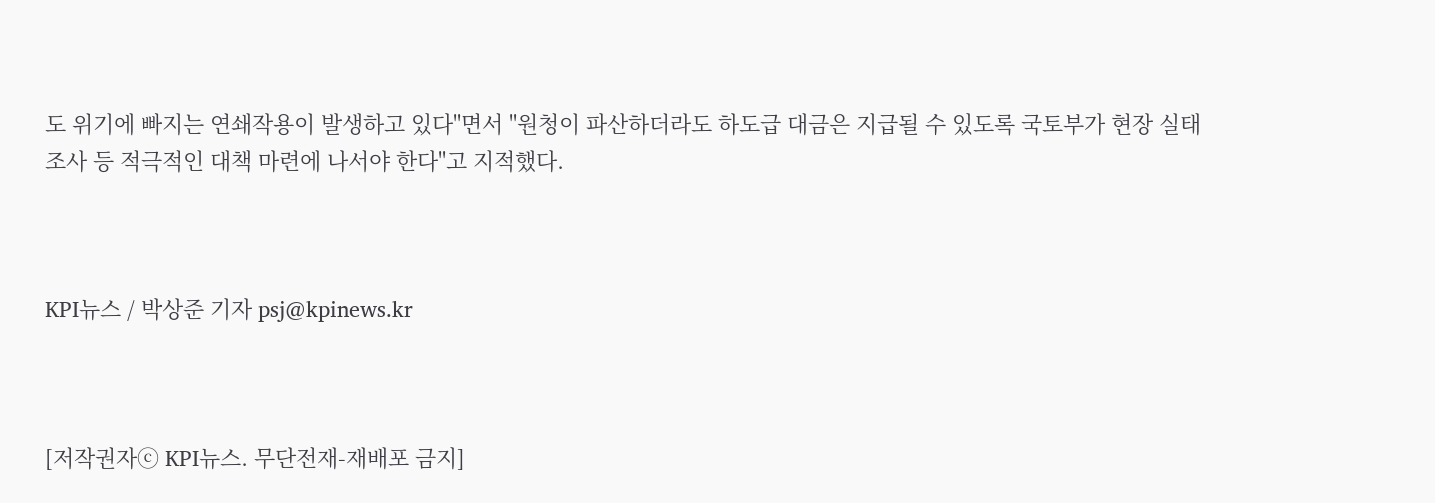도 위기에 빠지는 연쇄작용이 발생하고 있다"면서 "원청이 파산하더라도 하도급 대금은 지급될 수 있도록 국토부가 현장 실태조사 등 적극적인 대책 마련에 나서야 한다"고 지적했다.



KPI뉴스 / 박상준 기자 psj@kpinews.kr



[저작권자ⓒ KPI뉴스. 무단전재-재배포 금지]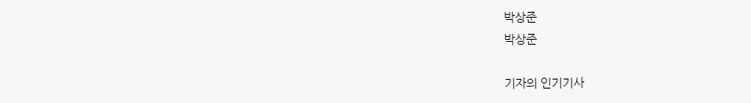박상준
박상준

기자의 인기기사